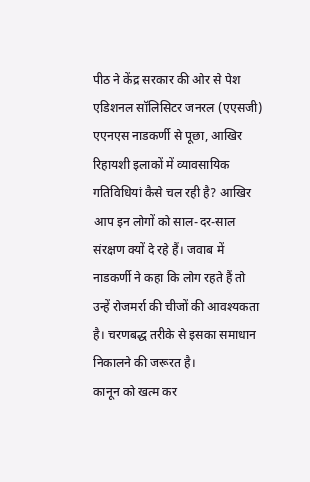पीठ ने केंद्र सरकार की ओर से पेश एडिशनल सॉलिसिटर जनरल (एएसजी) एएनएस नाडकर्णी से पूछा, आखिर रिहायशी इलाकों में व्यावसायिक गतिविधियां कैसे चल रही है? आखिर आप इन लोगों को साल-दर-साल संरक्षण क्यों दे रहे हैं। जवाब में नाडकर्णी ने कहा कि लोग रहते हैं तो उन्हें रोजमर्रा की चीजों की आवश्यकता है। चरणबद्ध तरीके से इसका समाधान निकालने की जरूरत है।
कानून को खत्म कर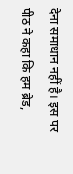देना समाधान नहीं है। इस पर पीठ ने कहा कि हम ब्रेड,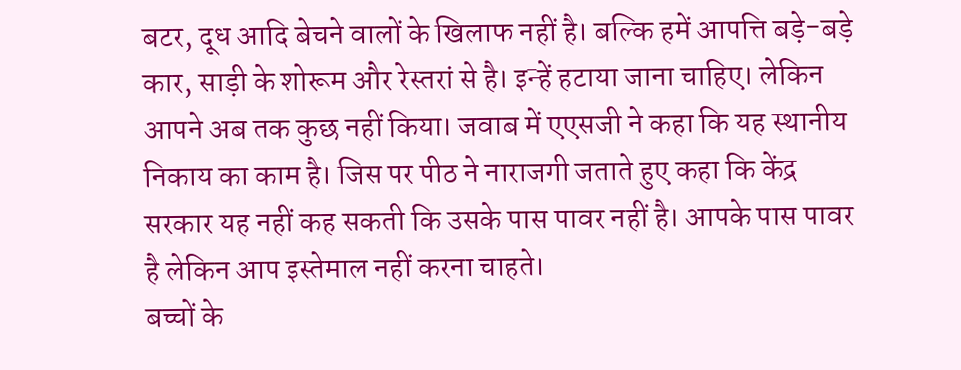बटर, दूध आदि बेचने वालों के खिलाफ नहीं है। बल्कि हमें आपत्ति बड़े-बड़े कार, साड़ी के शोरूम और रेस्तरां से है। इन्हें हटाया जाना चाहिए। लेकिन आपने अब तक कुछ नहीं किया। जवाब में एएसजी ने कहा कि यह स्थानीय निकाय का काम है। जिस पर पीठ ने नाराजगी जताते हुए कहा कि केंद्र सरकार यह नहीं कह सकती कि उसके पास पावर नहीं है। आपके पास पावर है लेकिन आप इस्तेमाल नहीं करना चाहते।
बच्चों के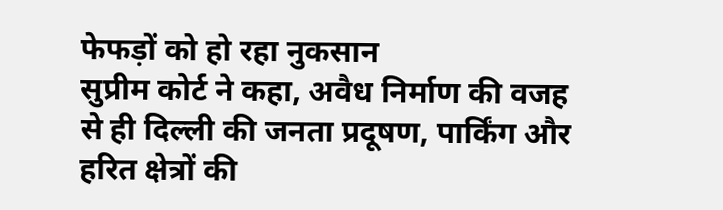फेफड़ों को हो रहा नुकसान
सुप्रीम कोर्ट ने कहा, अवैध निर्माण की वजह से ही दिल्ली की जनता प्रदूषण, पार्किंग और हरित क्षेत्रों की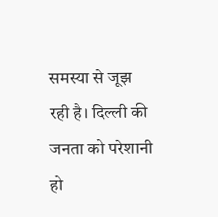समस्या से जूझ रही है। दिल्ली की जनता को परेशानी हो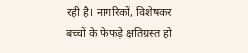रही है। नागरिकों, विशेषकर बच्चों के फेफड़े क्षतिग्रस्त हो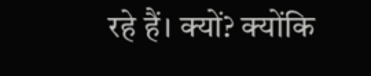रहे हैं। क्यों? क्योंकि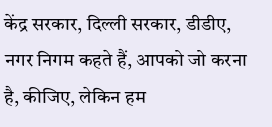केंद्र सरकार, दिल्ली सरकार, डीडीए, नगर निगम कहते हैं, आपको जो करना है, कीजिए, लेकिन हम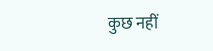कुछ नहीं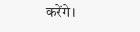करेंगे।